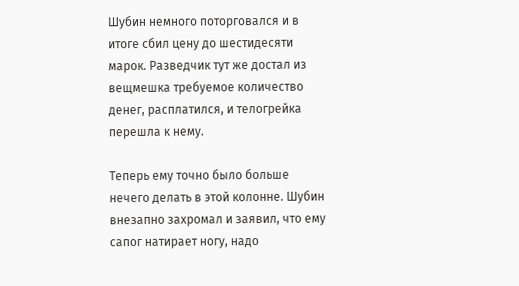Шубин немного поторговался и в итоге сбил цену до шестидесяти марок. Разведчик тут же достал из вещмешка требуемое количество денег, расплатился, и телогрейка перешла к нему.

Теперь ему точно было больше нечего делать в этой колонне. Шубин внезапно захромал и заявил, что ему сапог натирает ногу, надо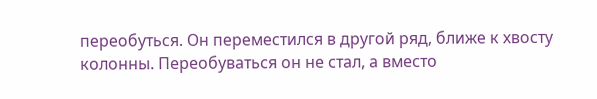переобуться. Он переместился в другой ряд, ближе к хвосту колонны. Переобуваться он не стал, а вместо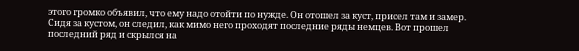этого громко объявил, что ему надо отойти по нужде. Он отошел за куст, присел там и замер. Сидя за кустом, он следил, как мимо него проходят последние ряды немцев. Вот прошел последний ряд и скрылся на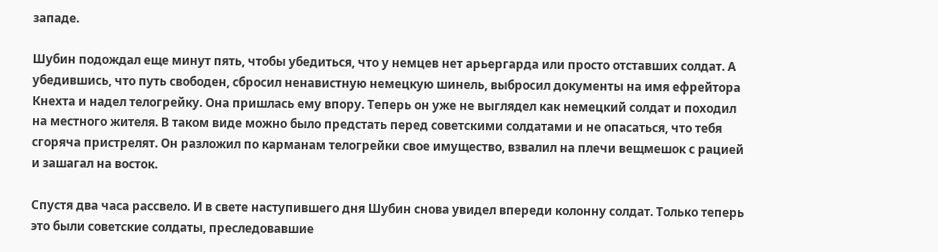западе.

Шубин подождал еще минут пять, чтобы убедиться, что у немцев нет арьергарда или просто отставших солдат. А убедившись, что путь свободен, сбросил ненавистную немецкую шинель, выбросил документы на имя ефрейтора Кнехта и надел телогрейку. Она пришлась ему впору. Теперь он уже не выглядел как немецкий солдат и походил на местного жителя. В таком виде можно было предстать перед советскими солдатами и не опасаться, что тебя сгоряча пристрелят. Он разложил по карманам телогрейки свое имущество, взвалил на плечи вещмешок с рацией и зашагал на восток.

Спустя два часа рассвело. И в свете наступившего дня Шубин снова увидел впереди колонну солдат. Только теперь это были советские солдаты, преследовавшие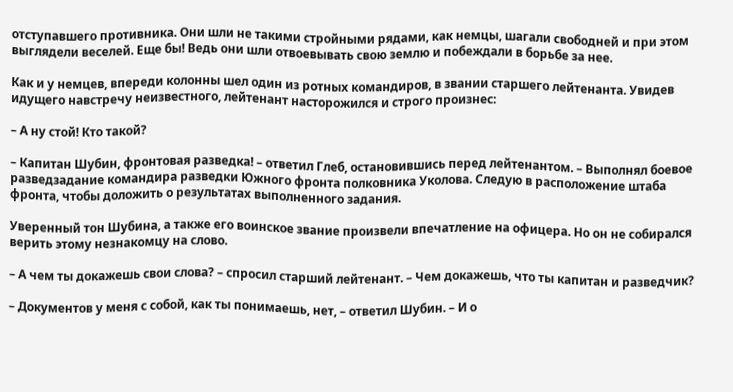отступавшего противника. Они шли не такими стройными рядами, как немцы, шагали свободней и при этом выглядели веселей. Еще бы! Ведь они шли отвоевывать свою землю и побеждали в борьбе за нее.

Как и у немцев, впереди колонны шел один из ротных командиров, в звании старшего лейтенанта. Увидев идущего навстречу неизвестного, лейтенант насторожился и строго произнес:

– А ну стой! Кто такой?

– Капитан Шубин, фронтовая разведка! – ответил Глеб, остановившись перед лейтенантом. – Выполнял боевое разведзадание командира разведки Южного фронта полковника Уколова. Следую в расположение штаба фронта, чтобы доложить о результатах выполненного задания.

Уверенный тон Шубина, а также его воинское звание произвели впечатление на офицера. Но он не собирался верить этому незнакомцу на слово.

– А чем ты докажешь свои слова? – спросил старший лейтенант. – Чем докажешь, что ты капитан и разведчик?

– Документов у меня с собой, как ты понимаешь, нет, – ответил Шубин. – И о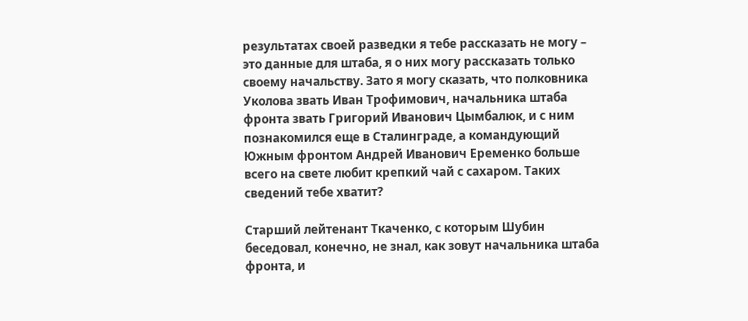результатах своей разведки я тебе рассказать не могу – это данные для штаба, я о них могу рассказать только своему начальству. Зато я могу сказать, что полковника Уколова звать Иван Трофимович, начальника штаба фронта звать Григорий Иванович Цымбалюк, и с ним познакомился еще в Сталинграде, а командующий Южным фронтом Андрей Иванович Еременко больше всего на свете любит крепкий чай с сахаром. Таких сведений тебе хватит?

Старший лейтенант Ткаченко, с которым Шубин беседовал, конечно, не знал, как зовут начальника штаба фронта, и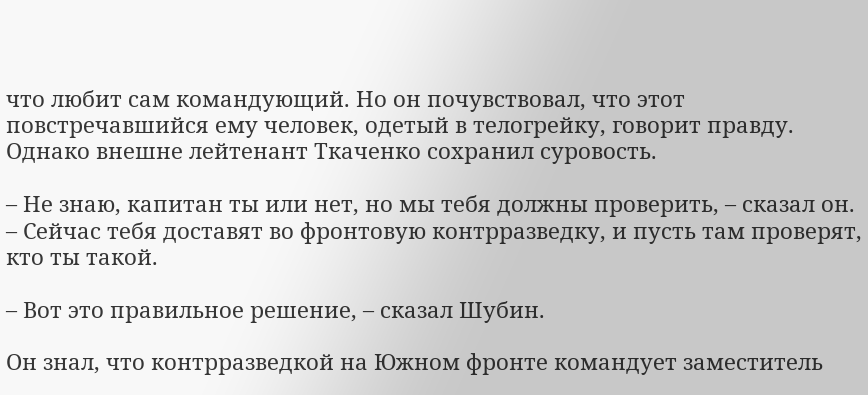что любит сам командующий. Но он почувствовал, что этот повстречавшийся ему человек, одетый в телогрейку, говорит правду. Однако внешне лейтенант Ткаченко сохранил суровость.

– Не знаю, капитан ты или нет, но мы тебя должны проверить, – сказал он. – Сейчас тебя доставят во фронтовую контрразведку, и пусть там проверят, кто ты такой.

– Вот это правильное решение, – сказал Шубин.

Он знал, что контрразведкой на Южном фронте командует заместитель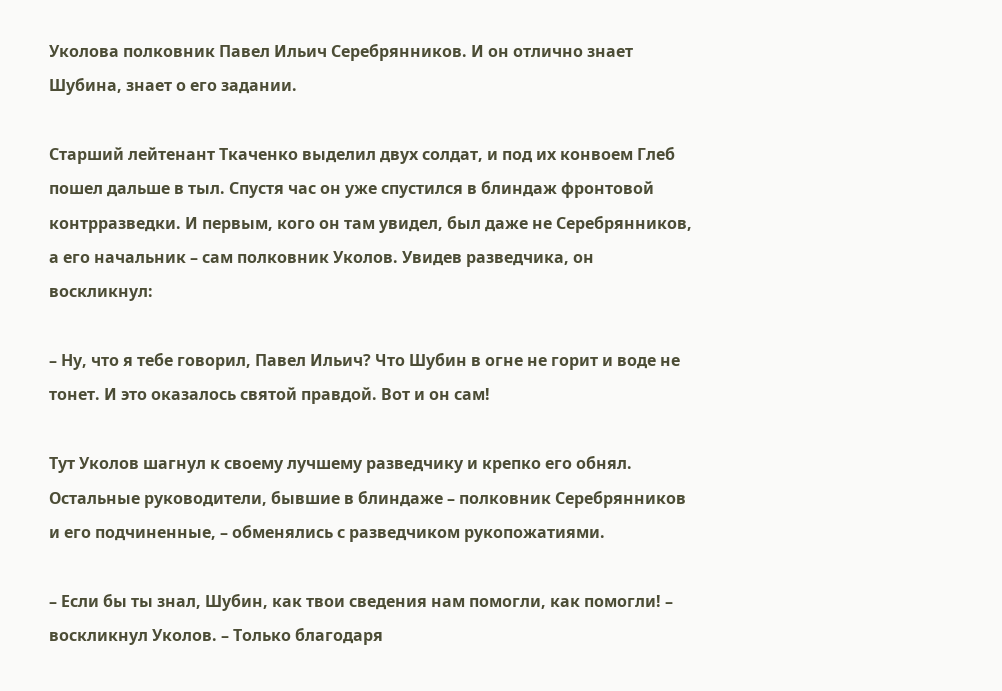Уколова полковник Павел Ильич Серебрянников. И он отлично знает Шубина, знает о его задании.

Старший лейтенант Ткаченко выделил двух солдат, и под их конвоем Глеб пошел дальше в тыл. Спустя час он уже спустился в блиндаж фронтовой контрразведки. И первым, кого он там увидел, был даже не Серебрянников, а его начальник – сам полковник Уколов. Увидев разведчика, он воскликнул:

– Ну, что я тебе говорил, Павел Ильич? Что Шубин в огне не горит и воде не тонет. И это оказалось святой правдой. Вот и он сам!

Тут Уколов шагнул к своему лучшему разведчику и крепко его обнял. Остальные руководители, бывшие в блиндаже – полковник Серебрянников и его подчиненные, – обменялись с разведчиком рукопожатиями.

– Если бы ты знал, Шубин, как твои сведения нам помогли, как помогли! – воскликнул Уколов. – Только благодаря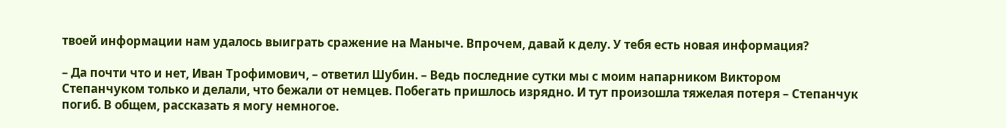твоей информации нам удалось выиграть сражение на Маныче. Впрочем, давай к делу. У тебя есть новая информация?

– Да почти что и нет, Иван Трофимович, – ответил Шубин. – Ведь последние сутки мы с моим напарником Виктором Степанчуком только и делали, что бежали от немцев. Побегать пришлось изрядно. И тут произошла тяжелая потеря – Степанчук погиб. В общем, рассказать я могу немногое.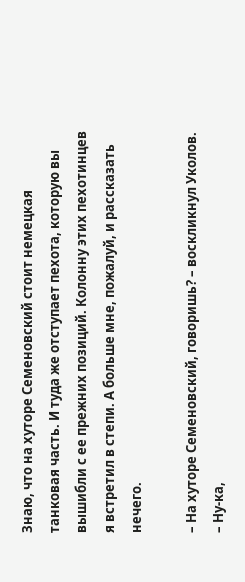Знаю, что на хуторе Семеновский стоит немецкая танковая часть. И туда же отступает пехота, которую вы вышибли с ее прежних позиций. Колонну этих пехотинцев я встретил в степи. А больше мне, пожалуй, и рассказать нечего.

– На хуторе Семеновский, говоришь? – воскликнул Уколов. – Ну-ка,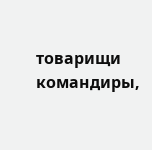товарищи командиры,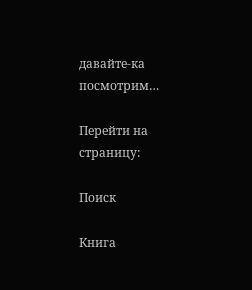давайте-ка посмотрим…

Перейти на страницу:

Поиск

Книга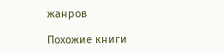жанров

Похожие книги